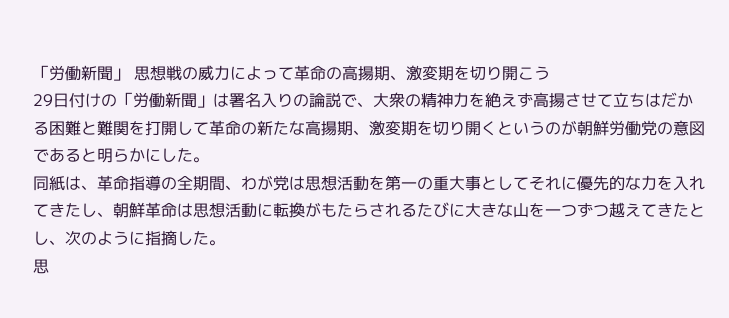「労働新聞」 思想戦の威力によって革命の高揚期、激変期を切り開こう
29日付けの「労働新聞」は署名入りの論説で、大衆の精神力を絶えず高揚させて立ちはだかる困難と難関を打開して革命の新たな高揚期、激変期を切り開くというのが朝鮮労働党の意図であると明らかにした。
同紙は、革命指導の全期間、わが党は思想活動を第一の重大事としてそれに優先的な力を入れてきたし、朝鮮革命は思想活動に転換がもたらされるたびに大きな山を一つずつ越えてきたとし、次のように指摘した。
思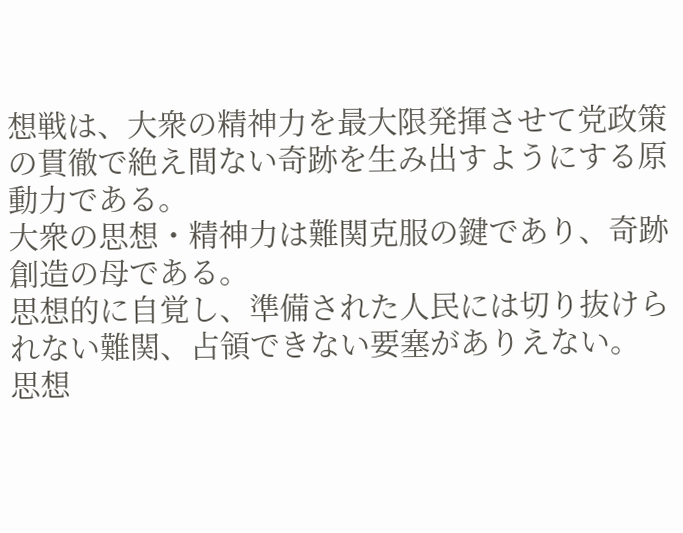想戦は、大衆の精神力を最大限発揮させて党政策の貫徹で絶え間ない奇跡を生み出すようにする原動力である。
大衆の思想・精神力は難関克服の鍵であり、奇跡創造の母である。
思想的に自覚し、準備された人民には切り抜けられない難関、占領できない要塞がありえない。
思想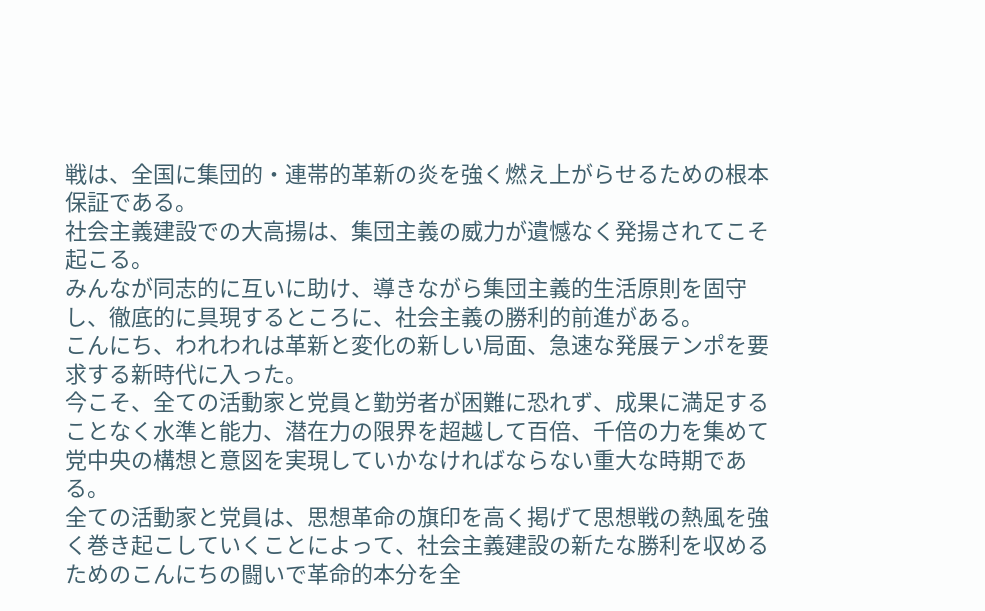戦は、全国に集団的・連帯的革新の炎を強く燃え上がらせるための根本保証である。
社会主義建設での大高揚は、集団主義の威力が遺憾なく発揚されてこそ起こる。
みんなが同志的に互いに助け、導きながら集団主義的生活原則を固守し、徹底的に具現するところに、社会主義の勝利的前進がある。
こんにち、われわれは革新と変化の新しい局面、急速な発展テンポを要求する新時代に入った。
今こそ、全ての活動家と党員と勤労者が困難に恐れず、成果に満足することなく水準と能力、潜在力の限界を超越して百倍、千倍の力を集めて党中央の構想と意図を実現していかなければならない重大な時期である。
全ての活動家と党員は、思想革命の旗印を高く掲げて思想戦の熱風を強く巻き起こしていくことによって、社会主義建設の新たな勝利を収めるためのこんにちの闘いで革命的本分を全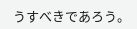うすべきであろう。